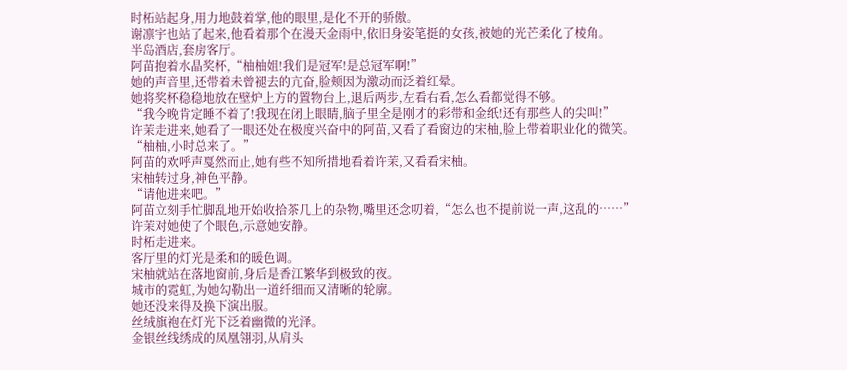时柘站起身,用力地鼓着掌,他的眼里,是化不开的骄傲。
谢凛宇也站了起来,他看着那个在漫天金雨中,依旧身姿笔挺的女孩,被她的光芒柔化了棱角。
半岛酒店,套房客厅。
阿苗抱着水晶奖杯,“柚柚姐!我们是冠军!是总冠军啊!”
她的声音里,还带着未曾褪去的亢奋,脸颊因为激动而泛着红晕。
她将奖杯稳稳地放在壁炉上方的置物台上,退后两步,左看右看,怎么看都觉得不够。
“我今晚肯定睡不着了!我现在闭上眼睛,脑子里全是刚才的彩带和金纸!还有那些人的尖叫!”
许茉走进来,她看了一眼还处在极度兴奋中的阿苗,又看了看窗边的宋柚,脸上带着职业化的微笑。
“柚柚,小时总来了。”
阿苗的欢呼声戛然而止,她有些不知所措地看着许茉,又看看宋柚。
宋柚转过身,神色平静。
“请他进来吧。”
阿苗立刻手忙脚乱地开始收拾茶几上的杂物,嘴里还念叨着,“怎么也不提前说一声,这乱的……”
许茉对她使了个眼色,示意她安静。
时柘走进来。
客厅里的灯光是柔和的暖色调。
宋柚就站在落地窗前,身后是香江繁华到极致的夜。
城市的霓虹,为她勾勒出一道纤细而又清晰的轮廓。
她还没来得及换下演出服。
丝绒旗袍在灯光下泛着幽微的光泽。
金银丝线绣成的凤凰翎羽,从肩头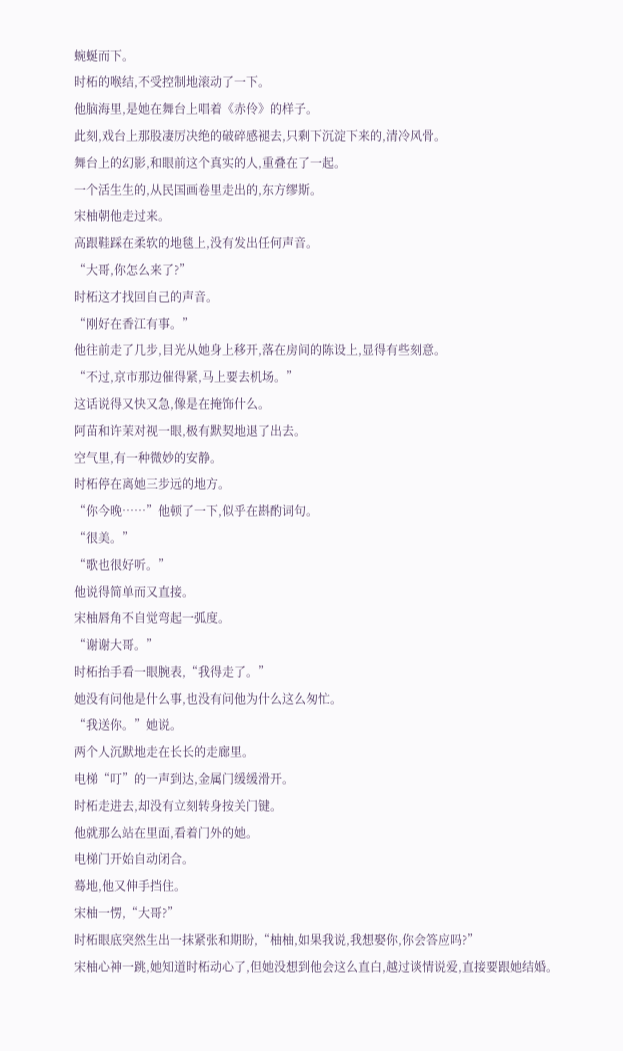蜿蜒而下。
时柘的喉结,不受控制地滚动了一下。
他脑海里,是她在舞台上唱着《赤伶》的样子。
此刻,戏台上那股凄厉决绝的破碎感褪去,只剩下沉淀下来的,清冷风骨。
舞台上的幻影,和眼前这个真实的人,重叠在了一起。
一个活生生的,从民国画卷里走出的,东方缪斯。
宋柚朝他走过来。
高跟鞋踩在柔软的地毯上,没有发出任何声音。
“大哥,你怎么来了?”
时柘这才找回自己的声音。
“刚好在香江有事。”
他往前走了几步,目光从她身上移开,落在房间的陈设上,显得有些刻意。
“不过,京市那边催得紧,马上要去机场。”
这话说得又快又急,像是在掩饰什么。
阿苗和许茉对视一眼,极有默契地退了出去。
空气里,有一种微妙的安静。
时柘停在离她三步远的地方。
“你今晚……”他顿了一下,似乎在斟酌词句。
“很美。”
“歌也很好听。”
他说得简单而又直接。
宋柚唇角不自觉弯起一弧度。
“谢谢大哥。”
时柘抬手看一眼腕表,“我得走了。”
她没有问他是什么事,也没有问他为什么这么匆忙。
“我送你。”她说。
两个人沉默地走在长长的走廊里。
电梯“叮”的一声到达,金属门缓缓滑开。
时柘走进去,却没有立刻转身按关门键。
他就那么站在里面,看着门外的她。
电梯门开始自动闭合。
蓦地,他又伸手挡住。
宋柚一愣,“大哥?”
时柘眼底突然生出一抹紧张和期盼,“柚柚,如果我说,我想娶你,你会答应吗?”
宋柚心神一跳,她知道时柘动心了,但她没想到他会这么直白,越过谈情说爱,直接要跟她结婚。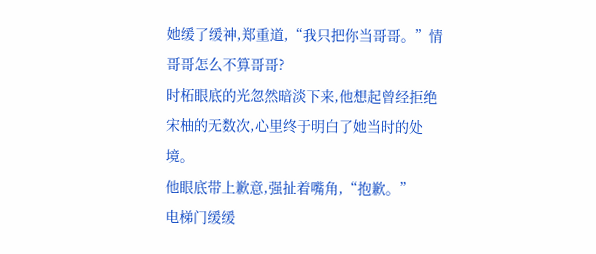她缓了缓神,郑重道,“我只把你当哥哥。”情哥哥怎么不算哥哥?
时柘眼底的光忽然暗淡下来,他想起曾经拒绝宋柚的无数次,心里终于明白了她当时的处境。
他眼底带上歉意,强扯着嘴角,“抱歉。”
电梯门缓缓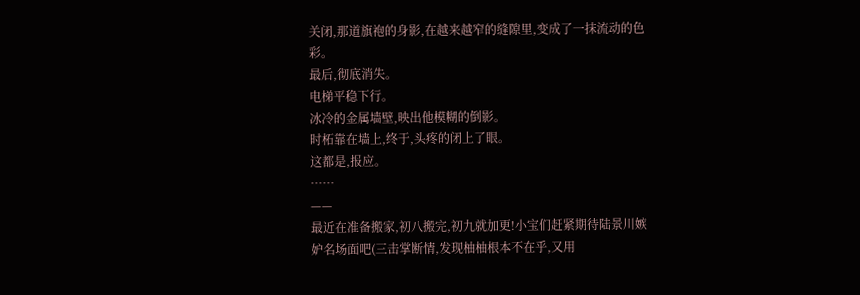关闭,那道旗袍的身影,在越来越窄的缝隙里,变成了一抹流动的色彩。
最后,彻底消失。
电梯平稳下行。
冰冷的金属墙壁,映出他模糊的倒影。
时柘靠在墙上,终于,头疼的闭上了眼。
这都是,报应。
……
——
最近在准备搬家,初八搬完,初九就加更!小宝们赶紧期待陆景川嫉妒名场面吧(三击掌断情,发现柚柚根本不在乎,又用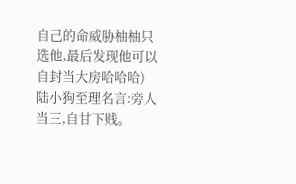自己的命威胁柚柚只选他,最后发现他可以自封当大房哈哈哈)
陆小狗至理名言:旁人当三,自甘下贱。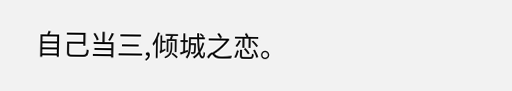自己当三,倾城之恋。